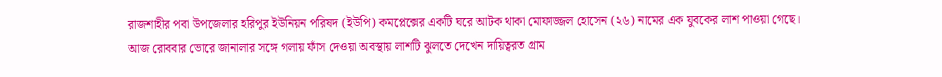রাজশাহীর পবা উপজেলার হরিপুর ইউনিয়ন পরিষদ (ইউপি) কমপ্লেক্সের একটি ঘরে আটক থাকা মোফাজ্জল হোসেন (২৬) নামের এক যুবকের লাশ পাওয়া গেছে।
আজ রোববার ভোরে জানালার সঙ্গে গলায় ফাঁস দেওয়া অবস্থায় লাশটি ঝুলতে দেখেন দায়িত্বরত গ্রাম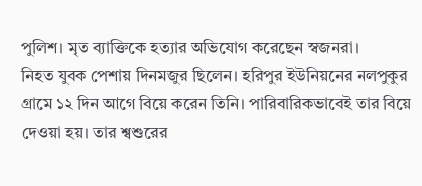পুলিশ। মৃত ব্যাক্তিকে হত্যার অভিযোগ করেছেন স্বজনরা।
নিহত যুবক পেশায় দিনমজুর ছিলেন। হরিপুর ইউনিয়নের নলপুকুর গ্রামে ১২ দিন আগে বিয়ে করেন তিনি। পারিবারিকভাবেই তার বিয়ে দেওয়া হয়। তার শ্বশুরের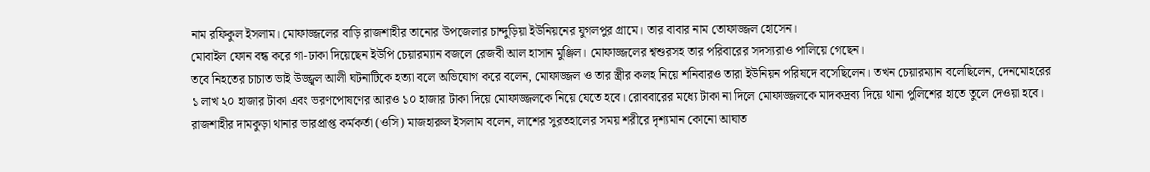নাম রফিকুল ইসলাম। মোফাজ্জলের বাড়ি রাজশাহীর তানোর উপজেলার চান্দুড়িয়া ইউনিয়নের যুগলপুর গ্রামে। তার বাবার নাম তোফাজ্জল হোসেন।
মোবাইল ফোন বন্ধ করে গা-ঢাকা দিয়েছেন ইউপি চেয়ারম্যান বজলে রেজবী আল হাসান মুঞ্জিল। মোফাজ্জলের শ্বশুরসহ তার পরিবারের সদস্যরাও পালিয়ে গেছেন।
তবে নিহতের চাচাত ভাই উজ্জ্বল আলী ঘটনাটিকে হত্যা বলে অভিযোগ করে বলেন, মোফাজ্জল ও তার স্ত্রীর কলহ নিয়ে শনিবারও তারা ইউনিয়ন পরিষদে বসেছিলেন। তখন চেয়ারম্যান বলেছিলেন, দেনমোহরের ১ লাখ ২০ হাজার টাকা এবং ভরণপোষণের আরও ১০ হাজার টাকা দিয়ে মোফাজ্জলকে নিয়ে যেতে হবে। রোববারের মধ্যে টাকা না দিলে মোফাজ্জলকে মাদকদ্রব্য দিয়ে থানা পুলিশের হাতে তুলে দেওয়া হবে।
রাজশাহীর দামকুড়া থানার ভারপ্রাপ্ত কর্মকর্তা (ওসি) মাজহারুল ইসলাম বলেন, লাশের সুরতহালের সময় শরীরে দৃশ্যমান কোনো আঘাত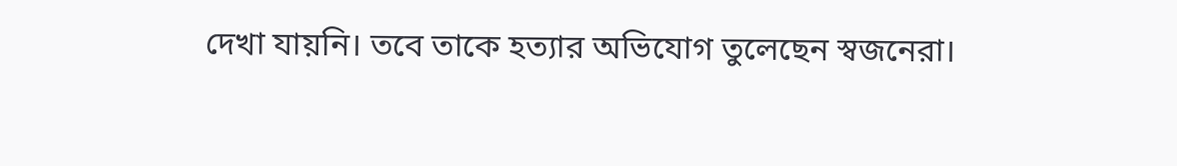দেখা যায়নি। তবে তাকে হত্যার অভিযোগ তুলেছেন স্বজনেরা।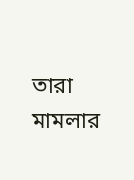তারা মামলার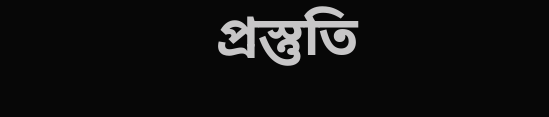প্রস্তুতি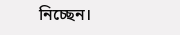নিচ্ছেন।